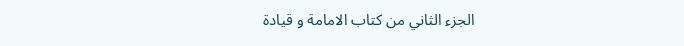الجزء الثاني من كتاب الامامة و قيادة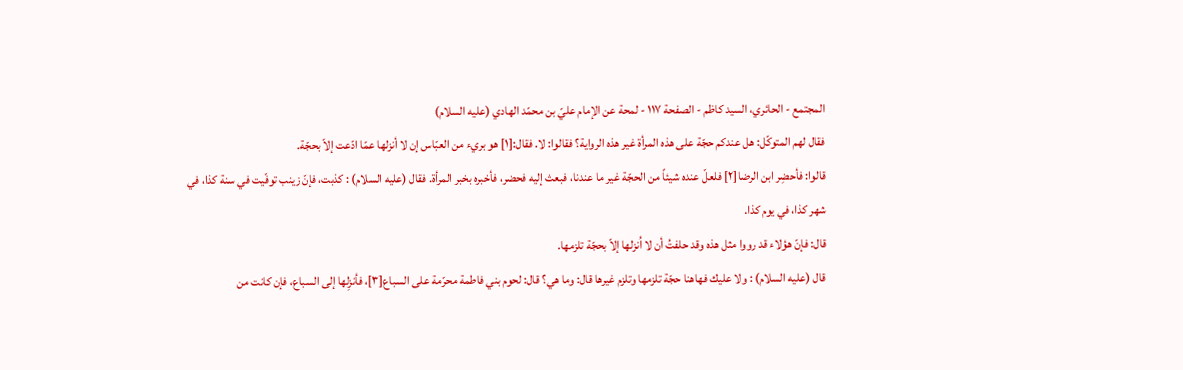المجتمع - الحائري، السيد كاظم - الصفحة ١١٧ - لمحة عن الإمام عليّ بن محمّد الهادي (عليه السلام)
فقال لهم المتوكّل: هل عندكم حجّة على هذه المرأة غير هذه الرواية؟ فقالوا: لا. فقال:[١] هو بريء من العبّاس إن لا أنزلها عمّا ادّعت إلاّ بحجّة.
قالوا: فأحضِر ابن الرضا[٢] فلعلّ عنده شيئاً من الحجّة غير ما عندنا، فبعث إليه فحضر، فأخبره بخبر المرأة. فقال (عليه السلام) : كذبت، فإنّ زينب توفّيت في سنة كذا، في شهر كذا، في يوم كذا.
قال: فإنّ هؤلاء قد رووا مثل هذه وقد حلفتُ أن لا اُنزلها إلاّ بحجّة تلزمها.
قال (عليه السلام) : ولا عليك فهاهنا حجّة تلزمها وتلزم غيرها قال: وما هي؟ قال: لحوم بني فاطمة محرّمة على السباع[٣]، فأنزِلها إلى السباع، فإن كانت من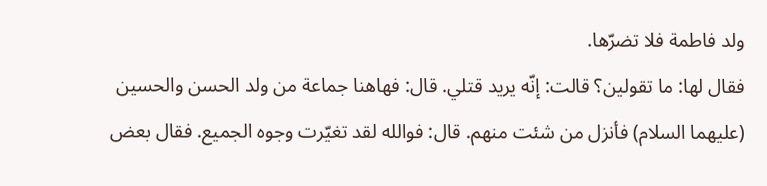ولد فاطمة فلا تضرّها.
فقال لها: ما تقولين؟ قالت: إنّه يريد قتلي. قال: فهاهنا جماعة من ولد الحسن والحسين (عليهما السلام) فأنزل من شئت منهم. قال: فوالله لقد تغيّرت وجوه الجميع. فقال بعض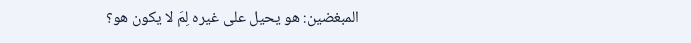المبغضين: هو يحيل على غيره لِمَ لا يكون هو؟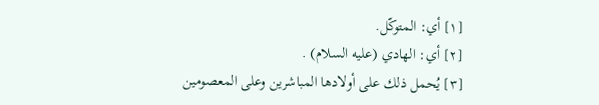[١] أي: المتوكّل.
[٢] أي: الهادي (عليه السلام) .
[٣] يُحمل ذلك على أولادها المباشرين وعلى المعصومين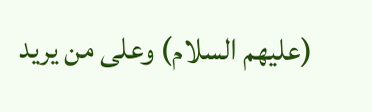(عليهم السلام) وعلى من يريد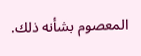المعصوم بشأنه ذلك.